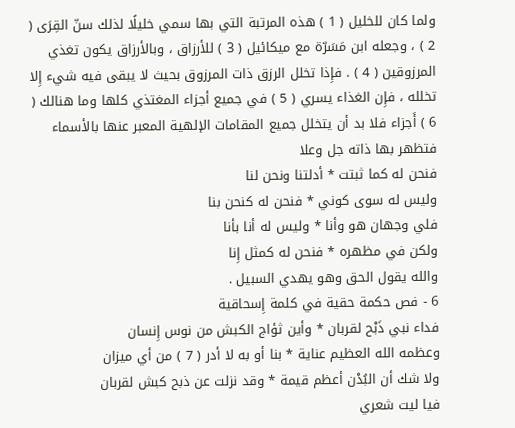ولما كان للخليل ( 1 ) هذه المرتبة التي بها سمي خليلًا لذلك سنّ القِرَى ( 2 ) ، وجعله ابن مَسَرّة مع ميكائيل ( 3 ) للأرزاق ، وبالأرزاق يكون تغذي المرزوقين ( 4 ) . فإِذا تخلل الرزق ذات المرزوق بحيث لا يبقى فيه شيء إِلا تخلله ، فإِن الغذاء يسري ( 5 ) في جميع أجزاء المغتذي كلها وما هنالك ( 6 ) أَجزاء فلا بد أن يتخلل جميع المقامات الإلهية المعبر عنها بالأسماء فتظهر بها ذاته جل وعلا
فنحن له كما ثبتت * أدلتنا ونحن لنا
وليس له سوى كوني * فنحن له كنحن بنا
فلي وجهان هو وأنا * وليس له أنا بأنا
ولكن في مظهره * فنحن له كمثل إِنا
والله يقول الحق وهو يهدي السبيل .
6 - فص حكمة حقية في كلمة إِسحاقية
فداء نبي ذَبْح لقربان * وأين ثؤاج الكبش من نوس إِنسان
وعظمه الله العظيم عناية * بنا أو به لا أدر ( 7 ) من أي ميزان
ولا شك أن البُدْن أعظم قيمة * وقد نزلت عن ذبح كبش لقربان
فيا ليت شعري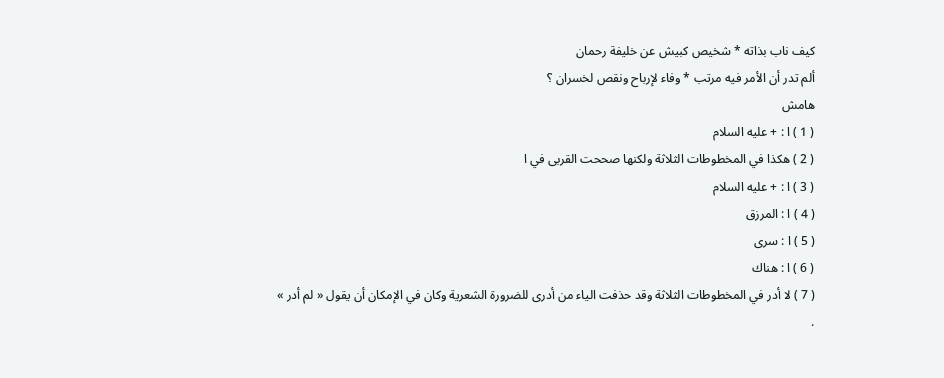كيف ناب بذاته * شخيص كبيش عن خليفة رحمان
ألم تدر أن الأمر فيه مرتب * وفاء لإرباح ونقص لخسران ؟
هامش
( 1 ) ا : + عليه السلام
( 2 ) هكذا في المخطوطات الثلاثة ولكنها صححت القربى في ا
( 3 ) ا : + عليه السلام
( 4 ) ا : المرزق
( 5 ) ا : سرى
( 6 ) ا : هناك
( 7 ) لا أدر في المخطوطات الثلاثة وقد حذفت الياء من أدرى للضرورة الشعرية وكان في الإمكان أن يقول « لم أدر » .